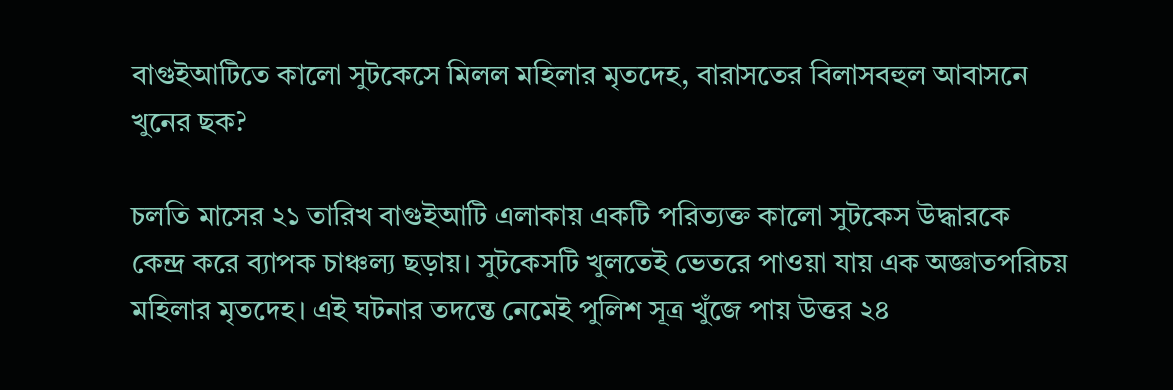বাগুইআটিতে কালো সুটকেসে মিলল মহিলার মৃতদেহ, বারাসতের বিলাসবহুল আবাসনে খুনের ছক?

চলতি মাসের ২১ তারিখ বাগুইআটি এলাকায় একটি পরিত্যক্ত কালো সুটকেস উদ্ধারকে কেন্দ্র করে ব্যাপক চাঞ্চল্য ছড়ায়। সুটকেসটি খুলতেই ভেতরে পাওয়া যায় এক অজ্ঞাতপরিচয় মহিলার মৃতদেহ। এই ঘটনার তদন্তে নেমেই পুলিশ সূত্র খুঁজে পায় উত্তর ২৪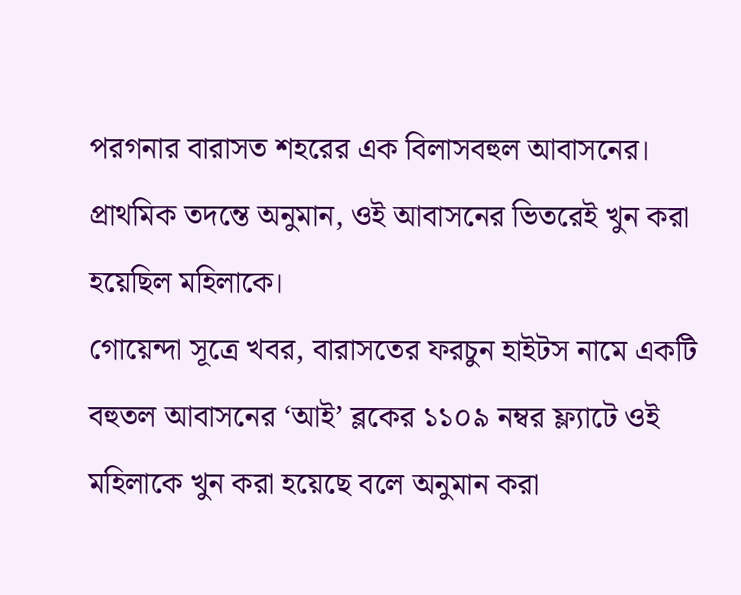পরগনার বারাসত শহরের এক বিলাসবহুল আবাসনের। প্রাথমিক তদন্তে অনুমান, ওই আবাসনের ভিতরেই খুন করা হয়েছিল মহিলাকে।
গোয়েন্দা সূত্রে খবর, বারাসতের ফরচুন হাইটস নামে একটি বহুতল আবাসনের ‘আই’ ব্লকের ১১০৯ নম্বর ফ্ল্যাটে ওই মহিলাকে খুন করা হয়েছে বলে অনুমান করা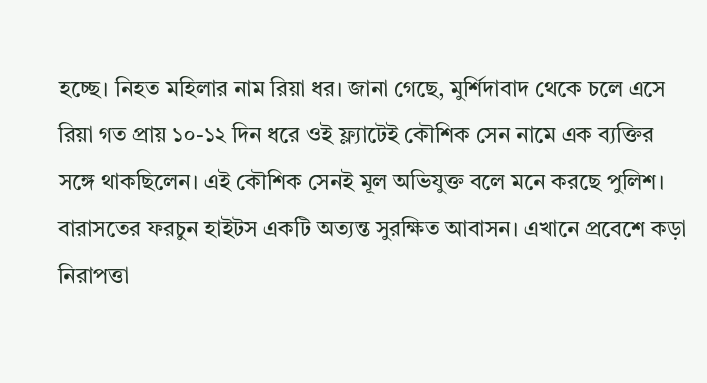হচ্ছে। নিহত মহিলার নাম রিয়া ধর। জানা গেছে, মুর্শিদাবাদ থেকে চলে এসে রিয়া গত প্রায় ১০-১২ দিন ধরে ওই ফ্ল্যাটেই কৌশিক সেন নামে এক ব্যক্তির সঙ্গে থাকছিলেন। এই কৌশিক সেনই মূল অভিযুক্ত বলে মনে করছে পুলিশ।
বারাসতের ফরচুন হাইটস একটি অত্যন্ত সুরক্ষিত আবাসন। এখানে প্রবেশে কড়া নিরাপত্তা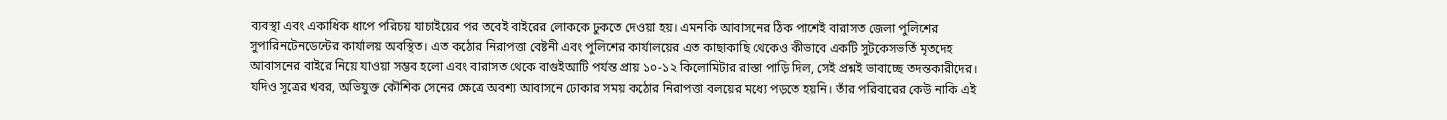ব্যবস্থা এবং একাধিক ধাপে পরিচয় যাচাইয়ের পর তবেই বাইরের লোককে ঢুকতে দেওয়া হয়। এমনকি আবাসনের ঠিক পাশেই বারাসত জেলা পুলিশের সুপারিনটেনডেন্টের কার্যালয় অবস্থিত। এত কঠোর নিরাপত্তা বেষ্টনী এবং পুলিশের কার্যালয়ের এত কাছাকাছি থেকেও কীভাবে একটি সুটকেসভর্তি মৃতদেহ আবাসনের বাইরে নিয়ে যাওয়া সম্ভব হলো এবং বারাসত থেকে বাগুইআটি পর্যন্ত প্রায় ১০-১২ কিলোমিটার রাস্তা পাড়ি দিল, সেই প্রশ্নই ভাবাচ্ছে তদন্তকারীদের।
যদিও সূত্রের খবর, অভিযুক্ত কৌশিক সেনের ক্ষেত্রে অবশ্য আবাসনে ঢোকার সময় কঠোর নিরাপত্তা বলয়ের মধ্যে পড়তে হয়নি। তাঁর পরিবারের কেউ নাকি এই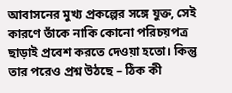আবাসনের মুখ্য প্রকল্পের সঙ্গে যুক্ত, সেই কারণে তাঁকে নাকি কোনো পরিচয়পত্র ছাড়াই প্রবেশ করতে দেওয়া হতো। কিন্তু তার পরেও প্রশ্ন উঠছে – ঠিক কী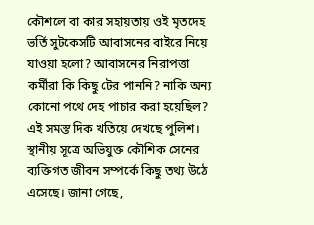কৌশলে বা কার সহায়তায় ওই মৃতদেহ ভর্তি সুটকেসটি আবাসনের বাইরে নিয়ে যাওয়া হলো? আবাসনের নিরাপত্তা কর্মীরা কি কিছু টের পাননি? নাকি অন্য কোনো পথে দেহ পাচার করা হয়েছিল? এই সমস্ত দিক খতিয়ে দেখছে পুলিশ।
স্থানীয় সূত্রে অভিযুক্ত কৌশিক সেনের ব্যক্তিগত জীবন সম্পর্কে কিছু তথ্য উঠে এসেছে। জানা গেছে,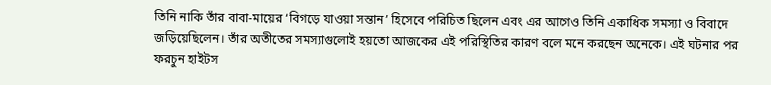তিনি নাকি তাঁর বাবা-মায়ের ‘বিগড়ে যাওয়া সন্তান’ হিসেবে পরিচিত ছিলেন এবং এর আগেও তিনি একাধিক সমস্যা ও বিবাদে জড়িয়েছিলেন। তাঁর অতীতের সমস্যাগুলোই হয়তো আজকের এই পরিস্থিতির কারণ বলে মনে করছেন অনেকে। এই ঘটনার পর ফরচুন হাইটস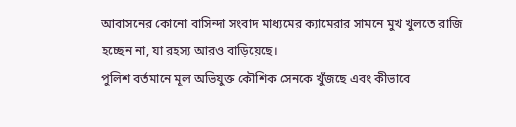আবাসনের কোনো বাসিন্দা সংবাদ মাধ্যমের ক্যামেরার সামনে মুখ খুলতে রাজি হচ্ছেন না, যা রহস্য আরও বাড়িয়েছে।
পুলিশ বর্তমানে মূল অভিযুক্ত কৌশিক সেনকে খুঁজছে এবং কীভাবে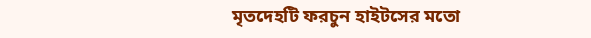মৃতদেহটি ফরচুন হাইটসের মতো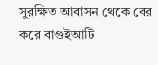সুরক্ষিত আবাসন থেকে বের করে বাগুইআটি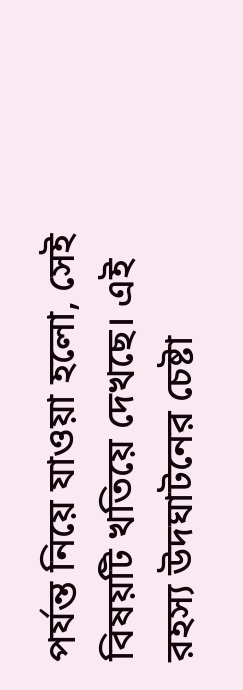পর্যন্ত নিয়ে যাওয়া হলো, সেই বিষয়টি খতিয়ে দেখছে। এই রহস্য উদঘাটনের চেষ্টা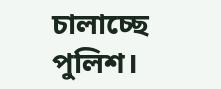চালাচ্ছে পুলিশ।